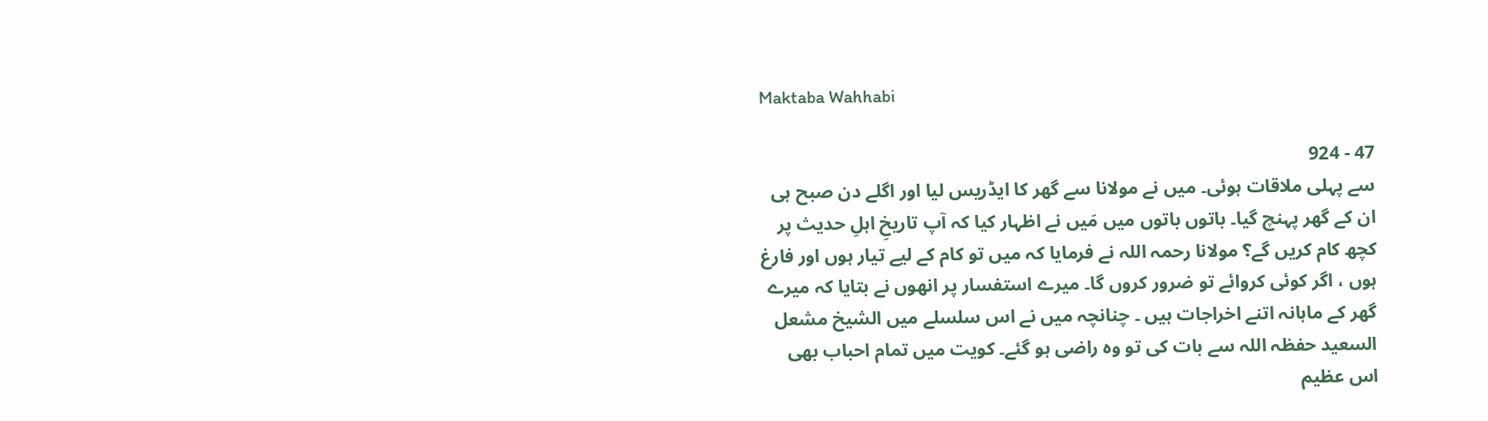Maktaba Wahhabi

47 - 924
سے پہلی ملاقات ہوئی۔ میں نے مولانا سے گھر کا ایڈریس لیا اور اگلے دن صبح ہی ان کے گھر پہنچ گیا۔ باتوں باتوں میں مَیں نے اظہار کیا کہ آپ تاریخِ اہلِ حدیث پر کچھ کام کریں گے؟ مولانا رحمہ اللہ نے فرمایا کہ میں تو کام کے لیے تیار ہوں اور فارغ ہوں ، اگر کوئی کروائے تو ضرور کروں گا۔ میرے استفسار پر انھوں نے بتایا کہ میرے گھر کے ماہانہ اتنے اخراجات ہیں ۔ چنانچہ میں نے اس سلسلے میں الشیخ مشعل السعید حفظہ اللہ سے بات کی تو وہ راضی ہو گئے۔ کویت میں تمام احباب بھی اس عظیم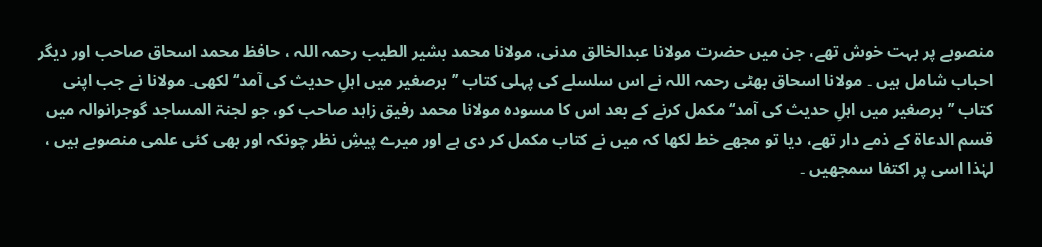منصوبے پر بہت خوش تھے، جن میں حضرت مولانا عبدالخالق مدنی، مولانا محمد بشیر الطیب رحمہ اللہ ، حافظ محمد اسحاق صاحب اور دیگر احباب شامل ہیں ۔ مولانا اسحاق بھٹی رحمہ اللہ نے اس سلسلے کی پہلی کتاب ’’برصغیر میں اہلِ حدیث کی آمد‘‘ لکھی۔ مولانا نے جب اپنی کتاب ’’برصغیر میں اہلِ حدیث کی آمد‘‘ مکمل کرنے کے بعد اس کا مسودہ مولانا محمد رفیق زاہد صاحب کو، جو لجنۃ المساجد گوجرانوالہ میں قسم الدعاۃ کے ذمے دار تھے، دیا تو مجھے خط لکھا کہ میں نے کتاب مکمل کر دی ہے اور میرے پیشِ نظر چونکہ اور بھی کئی علمی منصوبے ہیں ، لہٰذا اسی پر اکتفا سمجھیں ۔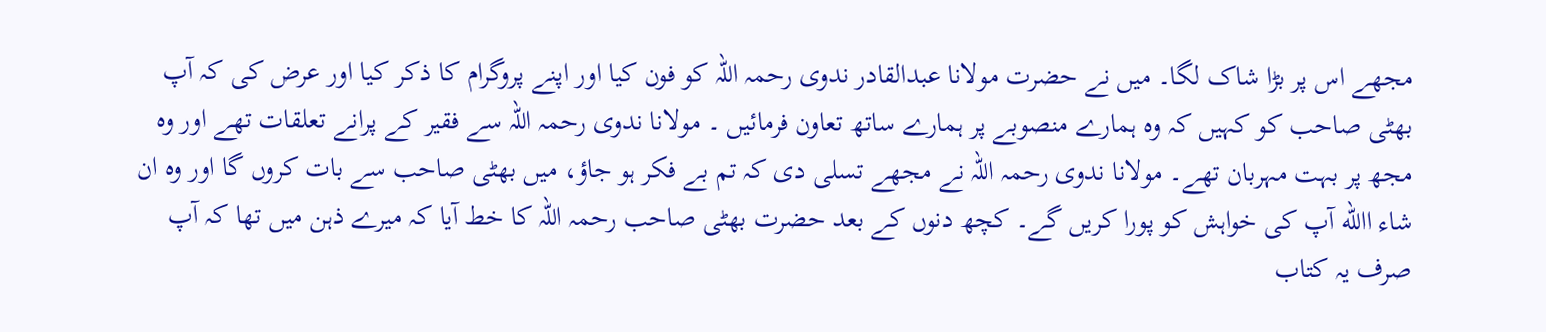مجھے اس پر بڑا شاک لگا۔ میں نے حضرت مولانا عبدالقادر ندوی رحمہ اللہ کو فون کیا اور اپنے پروگرام کا ذکر کیا اور عرض کی کہ آپ بھٹی صاحب کو کہیں کہ وہ ہمارے منصوبے پر ہمارے ساتھ تعاون فرمائیں ۔ مولانا ندوی رحمہ اللہ سے فقیر کے پرانے تعلقات تھے اور وہ مجھ پر بہت مہربان تھے۔ مولانا ندوی رحمہ اللہ نے مجھے تسلی دی کہ تم بے فکر ہو جاؤ، میں بھٹی صاحب سے بات کروں گا اور وہ ان شاء االله آپ کی خواہش کو پورا کریں گے۔ کچھ دنوں کے بعد حضرت بھٹی صاحب رحمہ اللہ کا خط آیا کہ میرے ذہن میں تھا کہ آپ صرف یہ کتاب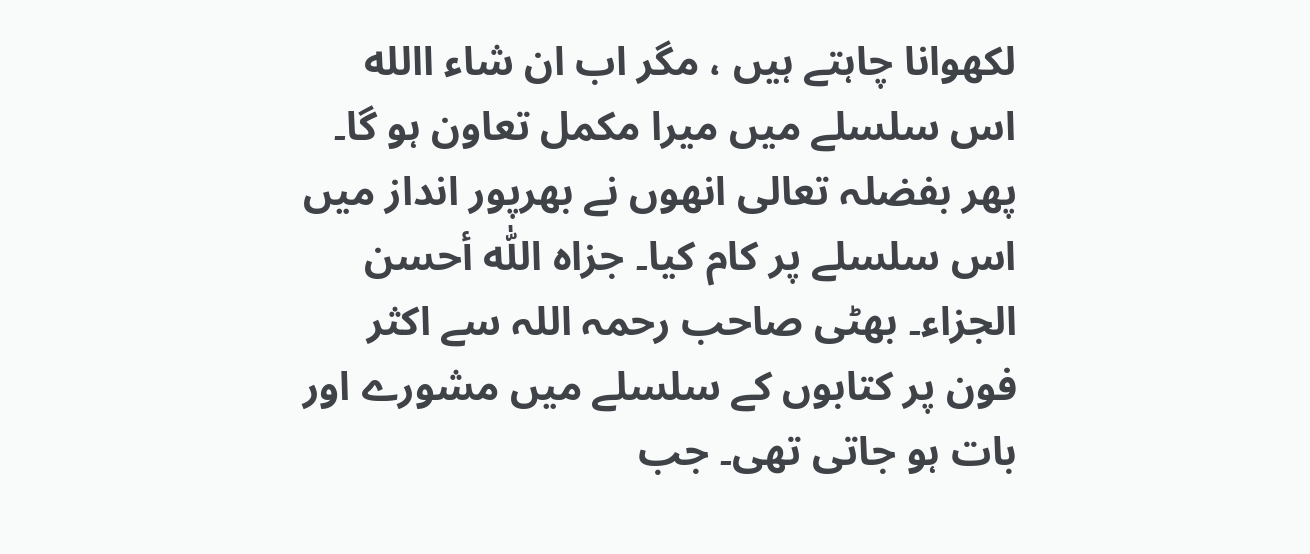لکھوانا چاہتے ہیں ، مگر اب ان شاء االله اس سلسلے میں میرا مکمل تعاون ہو گا۔ پھر بفضلہ تعالی انھوں نے بھرپور انداز میں اس سلسلے پر کام کیا۔ جزاہ اللّٰہ أحسن الجزاء۔ بھٹی صاحب رحمہ اللہ سے اکثر فون پر کتابوں کے سلسلے میں مشورے اور بات ہو جاتی تھی۔ جب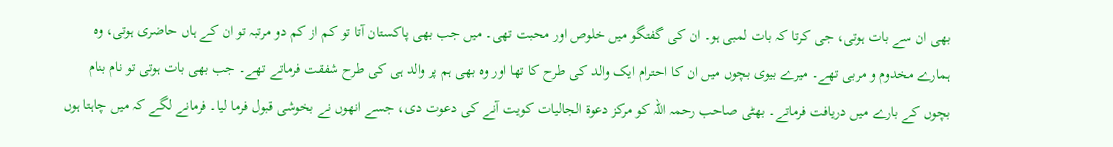بھی ان سے بات ہوتی، جی کرتا کہ بات لمبی ہو۔ ان کی گفتگو میں خلوص اور محبت تھی۔ میں جب بھی پاکستان آتا تو کم از کم دو مرتبہ تو ان کے ہاں حاضری ہوتی، وہ ہمارے مخدوم و مربی تھے۔ میرے بیوی بچوں میں ان کا احترام ایک والد کی طرح کا تھا اور وہ بھی ہم پر والد ہی کی طرح شفقت فرماتے تھے۔ جب بھی بات ہوتی تو نام بنام بچوں کے بارے میں دریافت فرماتے۔ بھٹی صاحب رحمہ اللہ کو مرکز دعوۃ الجالیات کویت آنے کی دعوت دی، جسے انھوں نے بخوشی قبول فرما لیا۔ فرمانے لگے کہ میں چاہتا ہوں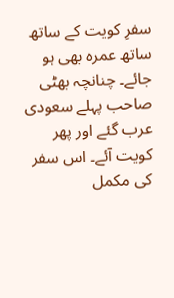سفرِ کویت کے ساتھ ساتھ عمرہ بھی ہو جائے۔ چنانچہ بھٹی صاحب پہلے سعودی عرب گئے اور پھر کویت آئے۔ اس سفر کی مکمل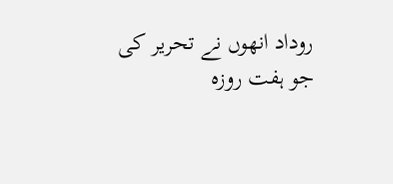روداد انھوں نے تحریر کی جو ہفت روزہ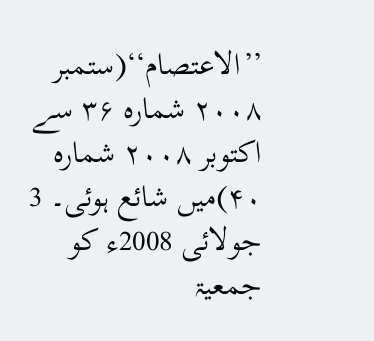’’الاعتصام‘‘(ستمبر ۲۰۰۸ شمارہ ۳۶ سے اکتوبر ۲۰۰۸ شمارہ ۴۰)میں شائع ہوئی۔ 3 جولائی 2008ء کو جمعیۃ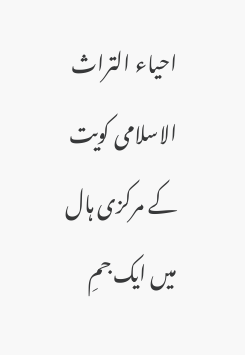احیاء التراث الاسلامی کویت کے مرکزی ہال میں ایک جمِ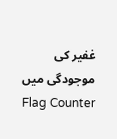غفیر کی موجودگی میں
Flag Counter